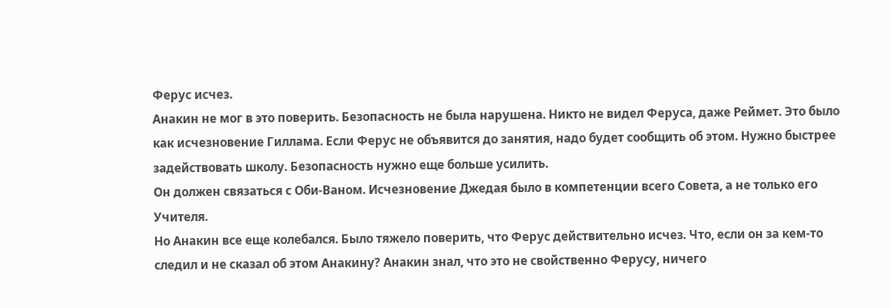Ферус исчез.
Анакин не мог в это поверить. Безопасность не была нарушена. Никто не видел Феруса, даже Реймет. Это было как исчезновение Гиллама. Если Ферус не объявится до занятия, надо будет сообщить об этом. Нужно быстрее задействовать школу. Безопасность нужно еще больше усилить.
Он должен связаться с Оби-Ваном. Исчезновение Джедая было в компетенции всего Совета, а не только его Учителя.
Но Анакин все еще колебался. Было тяжело поверить, что Ферус действительно исчез. Что, если он за кем-то следил и не сказал об этом Анакину? Анакин знал, что это не свойственно Ферусу, ничего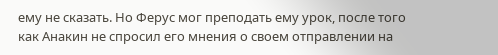ему не сказать. Но Ферус мог преподать ему урок, после того как Анакин не спросил его мнения о своем отправлении на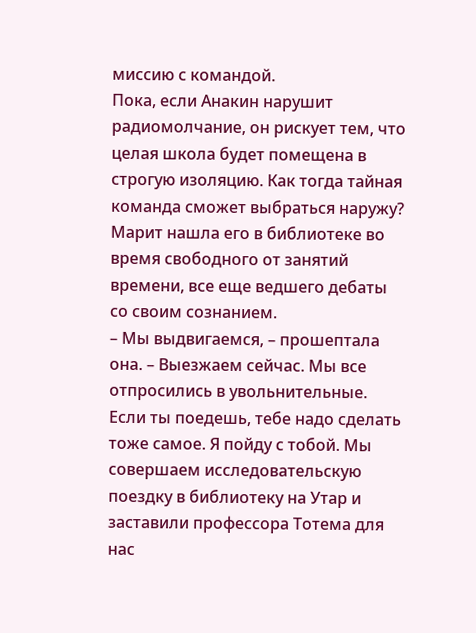миссию с командой.
Пока, если Анакин нарушит радиомолчание, он рискует тем, что целая школа будет помещена в строгую изоляцию. Как тогда тайная команда сможет выбраться наружу?
Марит нашла его в библиотеке во время свободного от занятий времени, все еще ведшего дебаты со своим сознанием.
– Мы выдвигаемся, – прошептала она. – Выезжаем сейчас. Мы все отпросились в увольнительные. Если ты поедешь, тебе надо сделать тоже самое. Я пойду с тобой. Мы совершаем исследовательскую поездку в библиотеку на Утар и заставили профессора Тотема для нас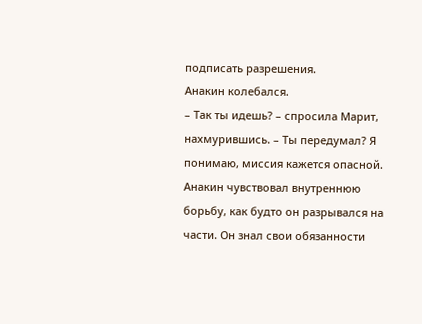подписать разрешения.
Анакин колебался.
– Так ты идешь? – спросила Марит, нахмурившись. – Ты передумал? Я понимаю, миссия кажется опасной.
Анакин чувствовал внутреннюю борьбу, как будто он разрывался на части. Он знал свои обязанности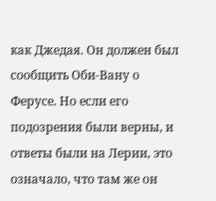как Джедая. Он должен был сообщить Оби-Вану о Ферусе. Но если его подозрения были верны, и ответы были на Лерии, это означало, что там же он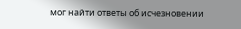мог найти ответы об исчезновении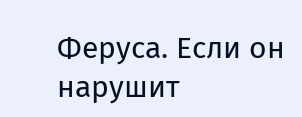Феруса. Если он нарушит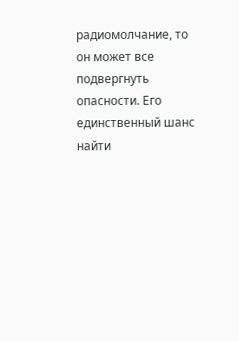радиомолчание, то он может все подвергнуть опасности. Его единственный шанс найти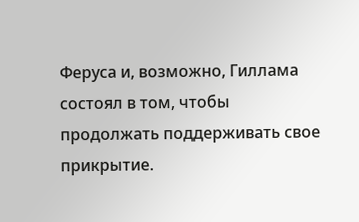Феруса и, возможно, Гиллама состоял в том, чтобы продолжать поддерживать свое прикрытие.